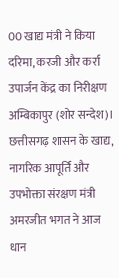00 खाद्य मंत्री ने किया दरिमा, करजी और कर्रा उपार्जन केंद्र का निरीक्षण
अम्बिकापुर (शोर सन्देश)। छत्तीसगढ़ शासन के खाद्य, नागरिक आपूर्ति और उपभोक्ता संरक्षण मंत्री अमरजीत भगत ने आज धान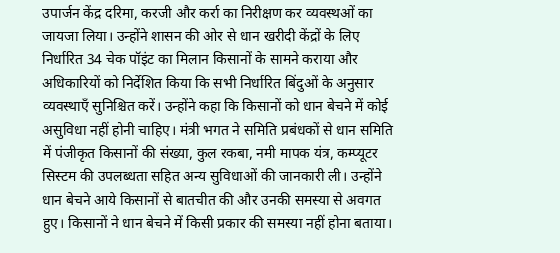उपार्जन केंद्र दरिमा, करजी और कर्रा का निरीक्षण कर व्यवस्थओं का जायजा लिया। उन्होंने शासन की ओर से धान खरीदी केंद्रों के लिए निर्धारित 34 चेक पॉइंट का मिलान किसानों के सामने कराया और अधिकारियों को निर्देशित किया कि सभी निर्धारित बिंदुओं के अनुसार व्यवस्थाएँ सुनिश्चित करें। उन्होंने कहा कि किसानों को धान बेचने में कोई असुविधा नहीं होनी चाहिए। मंत्री भगत ने समिति प्रबंधकों से धान समिति में पंजीकृत किसानों की संख्या, कुल रकबा, नमी मापक यंत्र, कम्प्यूटर सिस्टम की उपलब्धता सहित अन्य सुविधाओं की जानकारी ली। उन्होंने धान बेचने आये किसानों से बातचीत की और उनकी समस्या से अवगत हुए। किसानों ने धान बेचने में किसी प्रकार की समस्या नहीं होना बताया।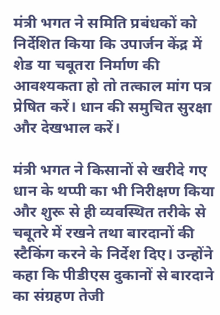मंत्री भगत ने समिति प्रबंधकों को निर्देशित किया कि उपार्जन केंद्र में शेड या चबूतरा निर्माण की आवश्यकता हो तो तत्काल मांग पत्र प्रेषित करें। धान की समुचित सुरक्षा और देखभाल करें।

मंत्री भगत ने किसानों से खरीदे गए धान के थप्पी का भी निरीक्षण किया और शुरू से ही व्यवस्थित तरीके से चबूतरे में रखने तथा बारदानों की स्टैकिंग करने के निर्देश दिए। उन्होंने कहा कि पीडीएस दुकानों से बारदाने का संग्रहण तेजी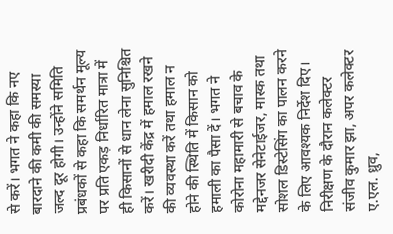से करें। भगत ने कहा कि नए बारदाने की कमी की समस्या जल्द दूर होगी। उन्होंने समिति प्रबंधकों से कहा कि समर्थन मूल्य पर प्रति एकड़ निर्धारित मात्रा में ही किसानों से धान लेना सुनिश्चित करें। खरीदी केंद्र में हमाल रखने की व्यवस्था करें तथा हमाल न होने की स्थिति में किसान को हमाली का पैसा दें। भगत ने कोरोना महामारी से बचाव के मद्देनजर सेनेटाईजर, मास्क तथा सोशल डिस्टेसिंग का पालन करने के लिए आवश्यक निर्देश दिए। निरीक्षण के दौरान कलेक्टर संजीव कुमार झा, अपर कलेक्टर ए.एल. ध्रुव,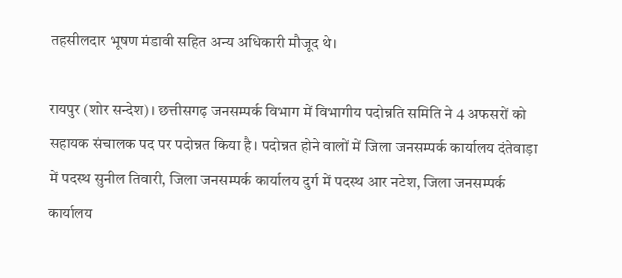तहसीलदार भूषण मंडावी सहित अन्य अधिकारी मौजूद थे।

रायपुर (शोर सन्देश)। छत्तीसगढ़ जनसम्पर्क विभाग में विभागीय पदोन्नति समिति ने 4 अफसरों को सहायक संचालक पद पर पदोन्नत किया है। पदोन्नत होने वालों में जिला जनसम्पर्क कार्यालय दंतेवाड़ा में पदस्थ सुनील तिवारी, जिला जनसम्पर्क कार्यालय दुर्ग में पदस्थ आर नटेश, जिला जनसम्पर्क कार्यालय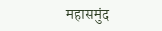महासमुंद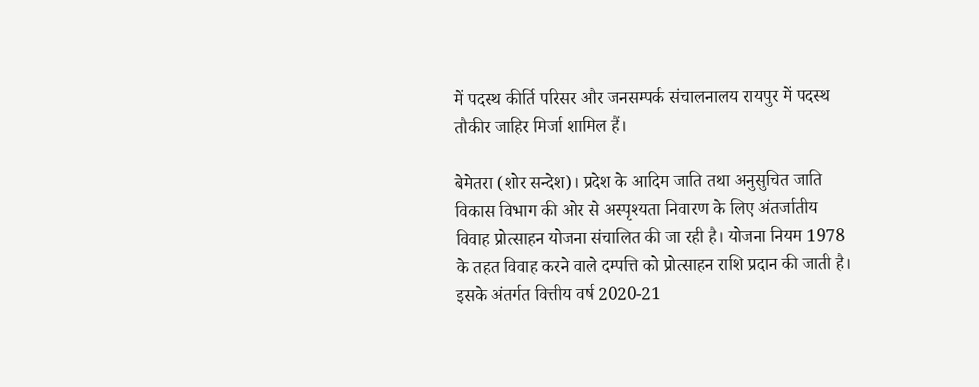में पदस्थ कीर्ति परिसर और जनसम्पर्क संचालनालय रायपुर में पदस्थ तौकीर जाहिर मिर्जा शामिल हैं।

बेमेतरा (शोर सन्देश)। प्रदेश के आदिम जाति तथा अनुसुचित जाति विकास विभाग की ओर से अस्पृश्यता निवारण के लिए अंतर्जातीय विवाह प्रोत्साहन योजना संचालित की जा रही है। योजना नियम 1978 के तहत विवाह करने वाले दम्पत्ति को प्रोत्साहन राशि प्रदान की जाती है। इसके अंतर्गत वित्तीय वर्ष 2020-21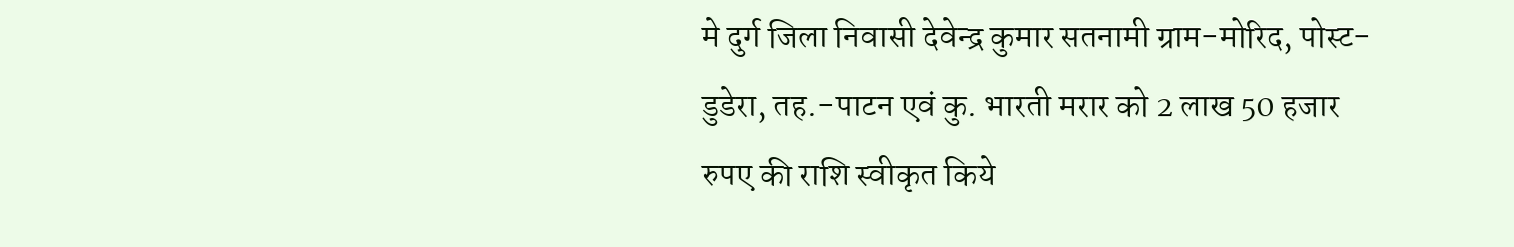मे दुर्ग जिला निवासी देवेन्द्र कुमार सतनामी ग्राम-मोरिद, पोस्ट-डुडेरा, तह.-पाटन एवं कु. भारती मरार को 2 लाख 50 हजार रुपए की राशि स्वीकृत किये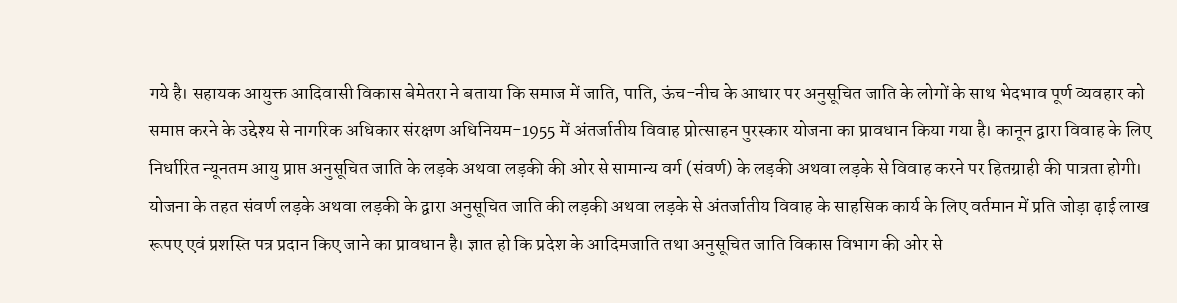गये है। सहायक आयुक्त आदिवासी विकास बेमेतरा ने बताया कि समाज में जाति, पाति, ऊंच-नीच के आधार पर अनुसूचित जाति के लोगों के साथ भेदभाव पूर्ण व्यवहार को समाप्त करने के उद्देश्य से नागरिक अधिकार संरक्षण अधिनियम-1955 में अंतर्जातीय विवाह प्रोत्साहन पुरस्कार योजना का प्रावधान किया गया है। कानून द्वारा विवाह के लिए निर्धारित न्यूनतम आयु प्राप्त अनुसूचित जाति के लड़के अथवा लड़की की ओर से सामान्य वर्ग (संवर्ण) के लड़की अथवा लड़के से विवाह करने पर हितग्राही की पात्रता होगी। योजना के तहत संवर्ण लड़के अथवा लड़की के द्वारा अनुसूचित जाति की लड़की अथवा लड़के से अंतर्जातीय विवाह के साहसिक कार्य के लिए वर्तमान में प्रति जोड़ा ढ़ाई लाख रूपए एवं प्रशस्ति पत्र प्रदान किए जाने का प्रावधान है। ज्ञात हो कि प्रदेश के आदिमजाति तथा अनुसूचित जाति विकास विभाग की ओर से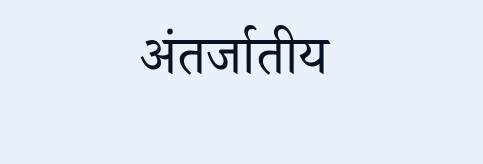अंतर्जातीय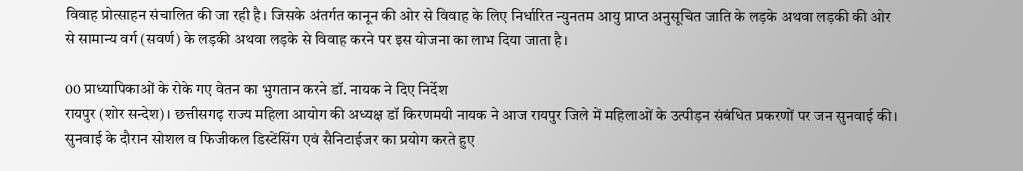विवाह प्रोत्साहन संचालित की जा रही है। जिसके अंतर्गत कानून की ओर से विवाह के लिए निर्धारित न्युनतम आयु प्राप्त अनुसूचित जाति के लड़के अथवा लड़की की ओर से सामान्य वर्ग (सवर्ण) के लड़की अथवा लड़के से विवाह करने पर इस योजना का लाभ दिया जाता है।

00 प्राध्यापिकाओं के रोके गए वेतन का भुगतान करने डॉ. नायक ने दिए निर्देश
रायपुर (शोर सन्देश)। छत्तीसगढ़ राज्य महिला आयोग की अध्यक्ष डॉ किरणमयी नायक ने आज रायपुर जिले में महिलाओं के उत्पीड़न संबंधित प्रकरणों पर जन सुनवाई की। सुनवाई के दौरान सोशल व फिजीकल डिस्टेंसिंग एवं सैनिटाईजर का प्रयोग करते हुए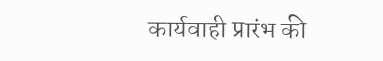कार्यवाही प्रारंभ की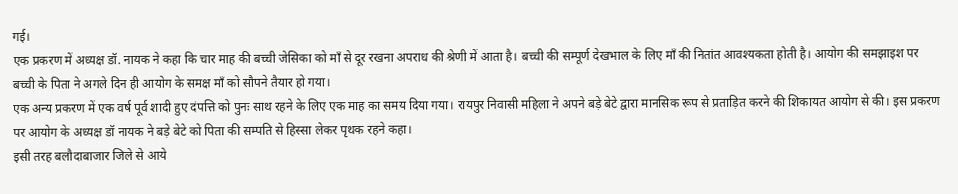गई।
एक प्रकरण में अध्यक्ष डॉ. नायक ने कहा कि चार माह की बच्ची जेसिका को माँ से दूर रखना अपराध की श्रेणी में आता है। बच्ची की सम्पूर्ण देखभाल के लिए माँ की नितांत आवश्यकता होती है। आयोग की समझाइश पर बच्ची के पिता ने अगले दिन ही आयोग के समक्ष माँ को सौपने तैयार हो गया।
एक अन्य प्रकरण में एक वर्ष पूर्व शादी हुए दंपत्ति को पुनः साथ रहने के लिए एक माह का समय दिया गया। रायपुर निवासी महिला ने अपने बड़े बेटे द्वारा मानसिक रूप से प्रताड़ित करने की शिकायत आयोग से की। इस प्रकरण पर आयोग के अध्यक्ष डॉ नायक ने बड़े बेटे को पिता की सम्पति से हिस्सा लेकर पृथक रहने कहा।
इसी तरह बलौदाबाजार जिले से आये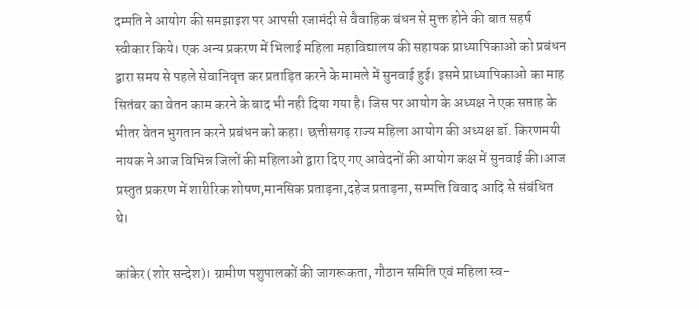दम्पति ने आयोग की समझाइश पर आपसी रजामंदी से वैवाहिक बंधन से मुक्त होने की बात सहर्ष स्वीकार किये। एक अन्य प्रकरण में भिलाई महिला महाविद्यालय की सहायक प्राध्यापिकाओ को प्रबंधन द्वारा समय से पहले सेवानिवृत्त कर प्रताड़ित करने के मामले में सुनवाई हुई। इसमे प्राध्यापिकाओ का माह सितंबर का वेतन काम करने के बाद भी नही दिया गया है। जिस पर आयोग के अध्यक्ष ने एक सप्ताह के भीतर वेतन भुगतान करने प्रबंधन को कहा। छत्तीसगढ़ राज्य महिला आयोग की अध्यक्ष डॉ. किरणमयी नायक ने आज विभिन्न जिलों की महिलाओ द्वारा दिए गए आवेदनों की आयोग कक्ष में सुनवाई की।आज प्रस्तुत प्रकरण में शारीरिक शोषण,मानसिक प्रताड़ना,दहेज प्रताड़ना, सम्पत्ति विवाद आदि से संबंधित थे।

कांकेर (शोर सन्देश)। ग्रामीण पशुपालकों की जागरूकता, गौठान समिति एवं महिला स्व-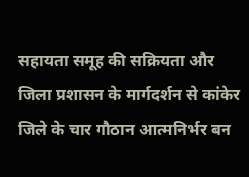सहायता समूह की सक्रियता और जिला प्रशासन के मार्गदर्शन से कांकेर जिले के चार गौठान आत्मनिर्भर बन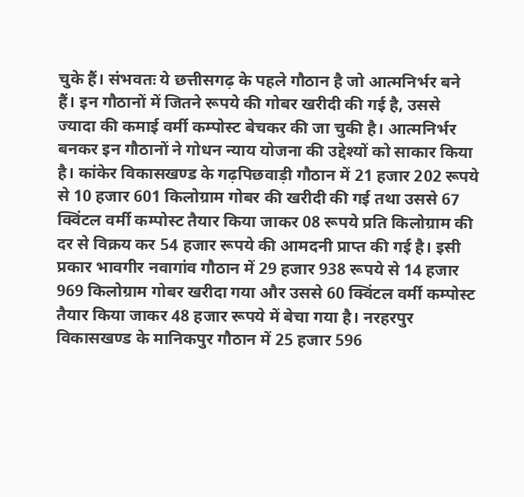चुके हैं। संभवतः ये छत्तीसगढ़ के पहले गौठान है जो आत्मनिर्भर बने हैं। इन गौठानों में जितने रूपये की गोबर खरीदी की गई है, उससे ज्यादा की कमाई वर्मी कम्पोस्ट बेचकर की जा चुकी है। आत्मनिर्भर बनकर इन गौठानों ने गोधन न्याय योजना की उद्देश्यों को साकार किया है। कांकेर विकासखण्ड के गढ़पिछवाड़ी गौठान में 21 हजार 202 रूपये से 10 हजार 601 किलोग्राम गोबर की खरीदी की गई तथा उससे 67 क्विंटल वर्मी कम्पोस्ट तैयार किया जाकर 08 रूपये प्रति किलोग्राम की दर से विक्रय कर 54 हजार रूपये की आमदनी प्राप्त की गई है। इसी प्रकार भावगीर नवागांव गौठान में 29 हजार 938 रूपये से 14 हजार 969 किलोग्राम गोबर खरीदा गया और उससे 60 क्विंटल वर्मी कम्पोस्ट तैयार किया जाकर 48 हजार रूपये में बेचा गया है। नरहरपुर विकासखण्ड के मानिकपुर गौठान में 25 हजार 596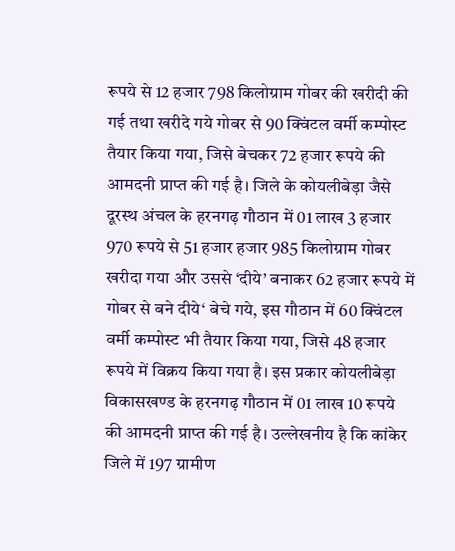रूपये से 12 हजार 798 किलोग्राम गोबर की खरीदी की गई तथा खरीदे गये गोबर से 90 क्विंटल वर्मी कम्पोस्ट तैयार किया गया, जिसे बेचकर 72 हजार रूपये की आमदनी प्राप्त की गई है। जिले के कोयलीबेड़ा जैसे दूरस्थ अंचल के हरनगढ़ गौठान में 01 लाख 3 हजार 970 रूपये से 51 हजार हजार 985 किलोग्राम गोबर खरीदा गया और उससे ‘दीये’ बनाकर 62 हजार रूपये में गोबर से बने दीये‘ बेचे गये, इस गौठान में 60 क्विंटल वर्मी कम्पोस्ट भी तैयार किया गया, जिसे 48 हजार रूपये में विक्रय किया गया है। इस प्रकार कोयलीबेड़ा विकासखण्ड के हरनगढ़ गौठान में 01 लाख 10 रूपये की आमदनी प्राप्त की गई है। उल्लेखनीय है कि कांकेर जिले में 197 ग्रामीण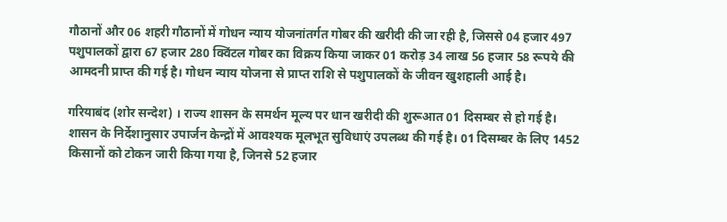गौठानों और 06 शहरी गौठानों में गोधन न्याय योजनांतर्गत गोबर की खरीदी की जा रही है, जिससे 04 हजार 497 पशुपालकों द्वारा 67 हजार 280 क्विंटल गोबर का विक्रय किया जाकर 01 करोड़ 34 लाख 56 हजार 58 रूपये की आमदनी प्राप्त की गई है। गोधन न्याय योजना से प्राप्त राशि से पशुपालकों के जीवन खुशहाली आई है।

गरियाबंद (शोर सन्देश) । राज्य शासन के समर्थन मूल्य पर धान खरीदी की शुरूआत 01 दिसम्बर से हो गई है। शासन के निर्देशानुसार उपार्जन केन्द्रों में आवश्यक मूलभूत सुविधाएं उपलब्ध की गई है। 01 दिसम्बर के लिए 1452 किसानों को टोकन जारी किया गया है, जिनसे 52 हजार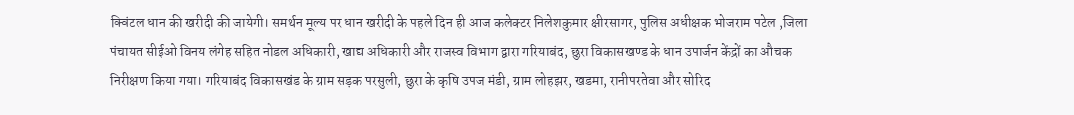क्विंटल धान की खरीदी की जायेगी। समर्थन मूल्य पर धान खरीदी के पहले दिन ही आज कलेक्टर निलेशकुमार क्षीरसागर, पुलिस अधीक्षक भोजराम पटेल ,जिला पंचायत सीईओ विनय लंगेह सहित नोडल अधिकारी, खाद्य अधिकारी और राजस्व विभाग द्वारा गरियाबंद, छुरा विकासखण्ड के धान उपार्जन केंद्रों का औचक निरीक्षण किया गया। गरियाबंद विकासखंड के ग्राम सड़क परसुली, छुरा के कृषि उपज मंडी, ग्राम लोहझर, खडमा, रानीपरतेवा और सोरिद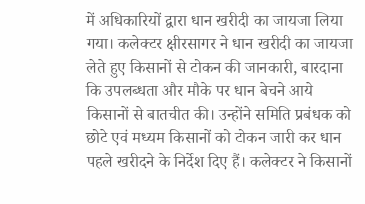में अधिकारियों द्वारा धान खरीदी का जायजा लिया गया। कलेक्टर क्षीरसागर ने धान खरीदी का जायजा लेते हुए किसानों से टोकन की जानकारी, बारदाना कि उपलब्धता और मौके पर धान बेचने आये किसानों से बातचीत की। उन्होंने समिति प्रबंधक को छोटे एवं मध्यम किसानों को टोकन जारी कर धान पहले खरीदने के निर्देश दिए हैं। कलेक्टर ने किसानों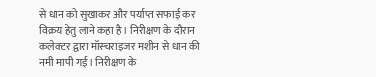से धान को सुखाकर और पर्याप्त सफाई कर विक्रय हेतु लाने कहा है। निरीक्षण के दौरान कलेक्टर द्वारा मॉस्चराइजर मशीन से धान की नमी मापी गई। निरीक्षण के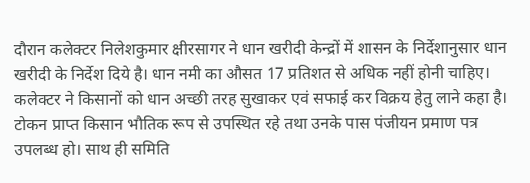दौरान कलेक्टर निलेशकुमार क्षीरसागर ने धान खरीदी केन्द्रों में शासन के निर्देशानुसार धान खरीदी के निर्देश दिये है। धान नमी का औसत 17 प्रतिशत से अधिक नहीं होनी चाहिए। कलेक्टर ने किसानों को धान अच्छी तरह सुखाकर एवं सफाई कर विक्रय हेतु लाने कहा है। टोकन प्राप्त किसान भौतिक रूप से उपस्थित रहे तथा उनके पास पंजीयन प्रमाण पत्र उपलब्ध हो। साथ ही समिति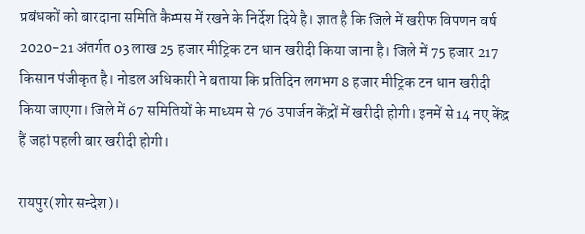प्रबंधकों को बारदाना समिति कैम्पस में रखने के निर्देश दिये है। ज्ञात है कि जिले में खरीफ विपणन वर्ष 2020-21 अंतर्गत 03 लाख 25 हजार मीट्रिक टन धान खरीदी किया जाना है। जिले में 75 हजार 217 किसान पंजीकृत है। नोडल अधिकारी ने बताया कि प्रतिदिन लगभग 8 हजार मीट्रिक टन धान खरीदी किया जाएगा। जिले में 67 समितियों के माध्यम से 76 उपार्जन केंद्रों में खरीदी होगी। इनमें से 14 नए केंद्र हैं जहां पहली बार खरीदी होगी।

रायपुर(शोर सन्देश)।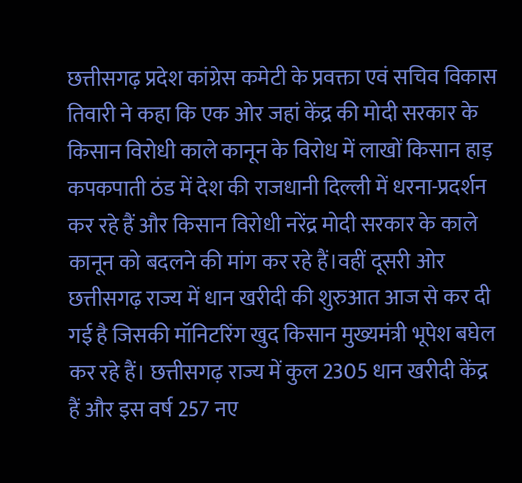छत्तीसगढ़ प्रदेश कांग्रेस कमेटी के प्रवक्ता एवं सचिव विकास तिवारी ने कहा कि एक ओर जहां केंद्र की मोदी सरकार के किसान विरोधी काले कानून के विरोध में लाखों किसान हाड़ कपकपाती ठंड में देश की राजधानी दिल्ली में धरना-प्रदर्शन कर रहे हैं और किसान विरोधी नरेंद्र मोदी सरकार के काले कानून को बदलने की मांग कर रहे हैं।वहीं दूसरी ओर छत्तीसगढ़ राज्य में धान खरीदी की शुरुआत आज से कर दी गई है जिसकी मॉनिटरिंग खुद किसान मुख्यमंत्री भूपेश बघेल कर रहे हैं। छत्तीसगढ़ राज्य में कुल 2305 धान खरीदी केंद्र हैं और इस वर्ष 257 नए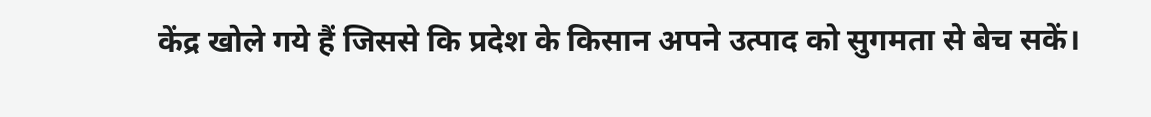केंद्र खोले गये हैं जिससे कि प्रदेश के किसान अपने उत्पाद को सुगमता से बेच सकें।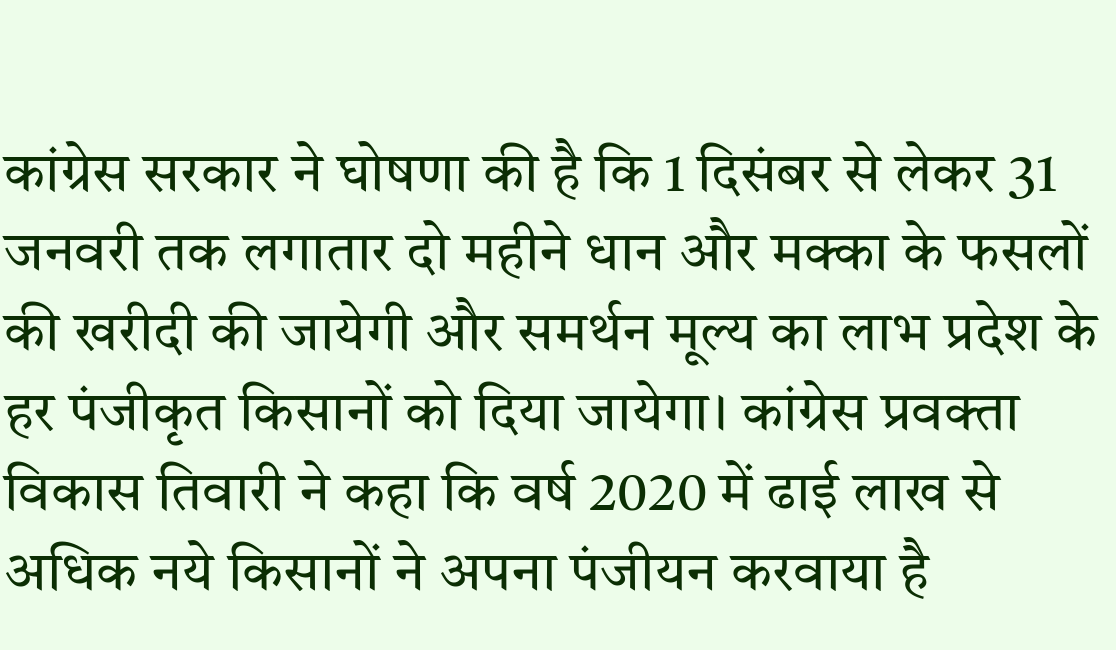कांग्रेस सरकार ने घोषणा की है कि 1 दिसंबर से लेकर 31 जनवरी तक लगातार दो महीने धान और मक्का के फसलों की खरीदी की जायेगी और समर्थन मूल्य का लाभ प्रदेश के हर पंजीकृत किसानों को दिया जायेगा। कांग्रेस प्रवक्ता विकास तिवारी ने कहा कि वर्ष 2020 में ढाई लाख से अधिक नये किसानों ने अपना पंजीयन करवाया है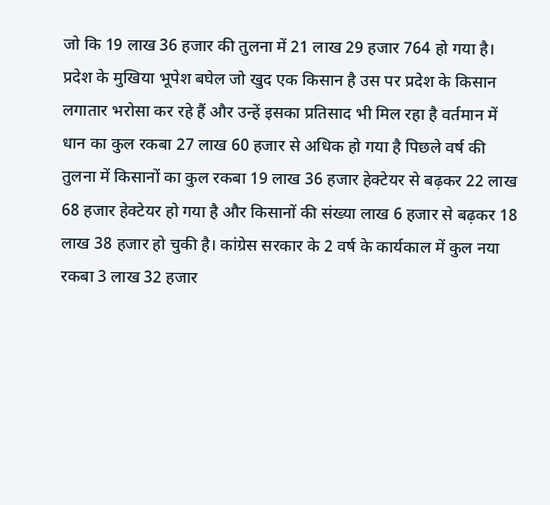जो कि 19 लाख 36 हजार की तुलना में 21 लाख 29 हजार 764 हो गया है। प्रदेश के मुखिया भूपेश बघेल जो खुद एक किसान है उस पर प्रदेश के किसान लगातार भरोसा कर रहे हैं और उन्हें इसका प्रतिसाद भी मिल रहा है वर्तमान में धान का कुल रकबा 27 लाख 60 हजार से अधिक हो गया है पिछले वर्ष की तुलना में किसानों का कुल रकबा 19 लाख 36 हजार हेक्टेयर से बढ़कर 22 लाख 68 हजार हेक्टेयर हो गया है और किसानों की संख्या लाख 6 हजार से बढ़कर 18 लाख 38 हजार हो चुकी है। कांग्रेस सरकार के 2 वर्ष के कार्यकाल में कुल नया रकबा 3 लाख 32 हजार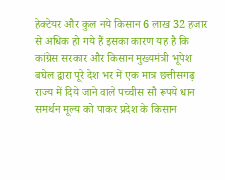हेक्टेयर और कुल नये किसान 6 लाख 32 हजार से अधिक हो गये हैं इसका कारण यह है कि कांग्रेस सरकार और किसान मुख्यमंत्री भूपेश बघेल द्वारा पूरे देश भर में एक मात्र छत्तीसगढ़ राज्य में दिये जाने वाले पच्चीस सौ रूपये धान समर्थन मूल्य को पाकर प्रदेश के किसान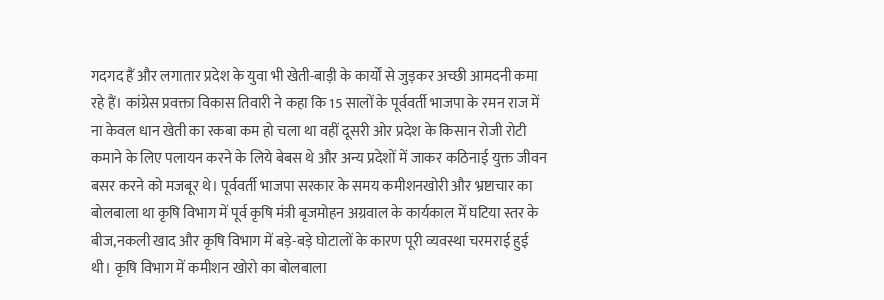गदगद हैं और लगातार प्रदेश के युवा भी खेती-बाड़ी के कार्यों से जुड़कर अच्छी आमदनी कमा रहे हैं। कांग्रेस प्रवक्ता विकास तिवारी ने कहा कि 15 सालों के पूर्ववर्ती भाजपा के रमन राज में ना केवल धान खेती का रकबा कम हो चला था वहीं दूसरी ओर प्रदेश के किसान रोजी रोटी कमाने के लिए पलायन करने के लिये बेबस थे और अन्य प्रदेशों में जाकर कठिनाई युक्त जीवन बसर करने को मजबूर थे। पूर्ववर्ती भाजपा सरकार के समय कमीशनखोरी और भ्रष्टाचार का बोलबाला था कृषि विभाग में पूर्व कृषि मंत्री बृजमोहन अग्रवाल के कार्यकाल में घटिया स्तर के बीज,नकली खाद और कृषि विभाग में बड़े-बड़े घोटालों के कारण पूरी व्यवस्था चरमराई हुई थी। कृषि विभाग में कमीशन खोरो का बोलबाला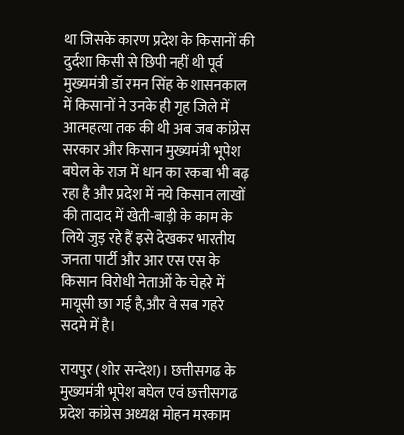था जिसके कारण प्रदेश के किसानों की दुर्दशा किसी से छिपी नहीं थी पूर्व मुख्यमंत्री डॉ रमन सिंह के शासनकाल में किसानों ने उनके ही गृह जिले में आत्महत्या तक की थी अब जब कांग्रेस सरकार और किसान मुख्यमंत्री भूपेश बघेल के राज में धान का रकबा भी बढ़ रहा है और प्रदेश में नये किसान लाखों की तादाद में खेती-बाड़ी के काम के लिये जुड़ रहे हैं इसे देखकर भारतीय जनता पार्टी और आर एस एस के किसान विरोधी नेताओं के चेहरे में मायूसी छा गई है,और वे सब गहरे सदमे में है।

रायपुर (शोर सन्देश)। छत्तीसगढ के मुख्यमंत्री भूपेश बघेल एवं छत्तीसगढ प्रदेश कांग्रेस अध्यक्ष मोहन मरकाम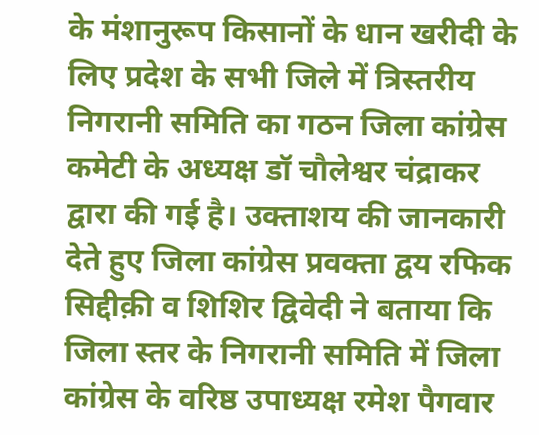के मंशानुरूप किसानों के धान खरीदी के लिए प्रदेश के सभी जिले में त्रिस्तरीय निगरानी समिति का गठन जिला कांग्रेस कमेटी के अध्यक्ष डॉ चौलेश्वर चंद्राकर द्वारा की गई है। उक्ताशय की जानकारी देते हुए जिला कांग्रेस प्रवक्ता द्वय रफिक सिद्दीक़ी व शिशिर द्विवेदी ने बताया कि जिला स्तर के निगरानी समिति में जिला कांग्रेस के वरिष्ठ उपाध्यक्ष रमेश पैगवार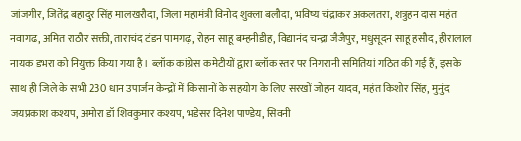जांजगीर, जितेंद्र बहादुर सिंह मालखरौदा, जिला महामंत्री विनोद शुक्ला बलौदा, भविष्य चंद्राकर अकलतरा, शत्रुहन दास महंत नवागढ, अमित राठौर सक्ती, ताराचंद टंडन पामगढ़, रोहन साहू बम्हनीडीह, विद्यानंद चन्द्रा जैजैपुर, मधुसूदन साहू हसौद, हीरालाल नायक डभरा को नियुक्त किया गया है। ब्लॉक कांग्रेस कमेटीयों द्वारा ब्लॉक स्तर पर निगरानी समितियां गठित की गई हैं, इसके साथ ही जिले के सभी 230 धान उपार्जन केन्द्रों में किसानों के सहयोग के लिए सरखों जोहन यादव, महंत किशोर सिंह, मुनुंद जयप्रकाश कश्यप, अमोरा डॉ शिवकुमार कश्यप, भडेसर दिनेश पाण्डेय, सिवनी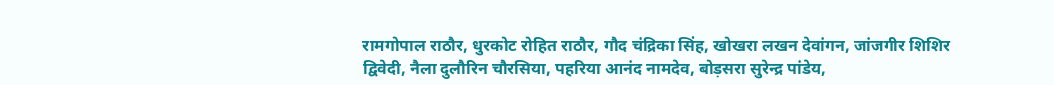रामगोपाल राठौर, धुरकोट रोहित राठौर, गौद चंद्रिका सिंह, खोखरा लखन देवांगन, जांजगीर शिशिर द्विवेदी, नैला दुलौरिन चौरसिया, पहरिया आनंद नामदेव, बोड़सरा सुरेन्द्र पांडेय,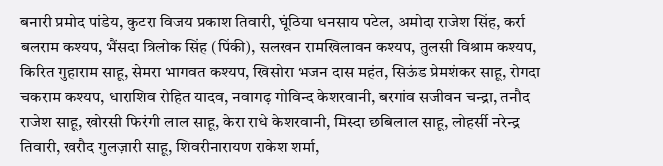बनारी प्रमोद पांडेय, कुटरा विजय प्रकाश तिवारी, घूंठिया धनसाय पटेल, अमोदा राजेश सिंह, कर्रा बलराम कश्यप, भैंसदा त्रिलोक सिंह (पिंकी), सलखन रामखिलावन कश्यप, तुलसी विश्राम कश्यप, किरित गुहाराम साहू, सेमरा भागवत कश्यप, खिसोरा भजन दास महंत, सिऊंड प्रेमशंकर साहू, रोगदा चकराम कश्यप, धाराशिव रोहित यादव, नवागढ़ गोविन्द केशरवानी, बरगांव सजीवन चन्द्रा, तनौद राजेश साहू, खोरसी फिरंगी लाल साहू, केरा राधे केशरवानी, मिस्दा छबिलाल साहू, लोहर्सी नरेन्द्र तिवारी, खरौद गुलज़ारी साहू, शिवरीनारायण राकेश शर्मा,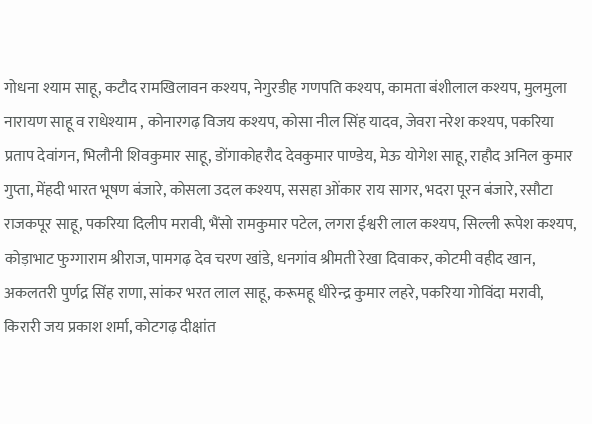गोधना श्याम साहू, कटौद रामखिलावन कश्यप, नेगुरडीह गणपति कश्यप, कामता बंशीलाल कश्यप, मुलमुला नारायण साहू व राधेश्याम , कोनारगढ़ विजय कश्यप, कोसा नील सिंह यादव, जेवरा नरेश कश्यप, पकरिया प्रताप देवांगन, भिलौनी शिवकुमार साहू, डोंगाकोहरौद देवकुमार पाण्डेय, मेऊ योगेश साहू, राहौद अनिल कुमार गुप्ता, मेंहदी भारत भूषण बंजारे, कोसला उदल कश्यप, ससहा ओंकार राय सागर, भदरा पूरन बंजारे, रसौटा राजकपूर साहू, पकरिया दिलीप मरावी, भैंसो रामकुमार पटेल, लगरा ईश्वरी लाल कश्यप, सिल्ली रूपेश कश्यप, कोड़ाभाट फुग्गाराम श्रीराज, पामगढ़ देव चरण खांडे, धनगांव श्रीमती रेखा दिवाकर, कोटमी वहीद खान, अकलतरी पुर्णद्र सिंह राणा, सांकर भरत लाल साहू, करूमहू धीरेन्द्र कुमार लहरे, पकरिया गोविंदा मरावी, किरारी जय प्रकाश शर्मा, कोटगढ़ दीक्षांत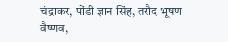चंद्राकर, पोंडी ज्ञान सिंह, तरौद भूषण वैष्णव,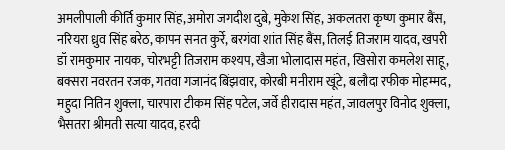अमलीपाली कीर्ति कुमार सिंह,अमोरा जगदीश दुबे, मुकेश सिंह, अकलतरा कृष्ण कुमार बैंस, नरियरा ध्रुव सिंह बरेठ, कापन सनत कुर्रे, बरगंवा शांत सिंह बैंस, तिलई तिजराम यादव, खपरी डॉ रामकुमार नायक, चोरभट्टी तिजराम कश्यप, खैजा भोलादास महंत, खिसोरा कमलेश साहू, बक्सरा नवरतन रजक, गतवा गजानंद बिंझवार, कोरबी मनीराम खूंटे, बलौदा रफीक मोहम्मद, महुदा नितिन शुक्ला, चारपारा टीकम सिंह पटेल, जर्वे हीरादास महंत, जावलपुर विनोद शुक्ला, भैसतरा श्रीमती सत्या यादव, हरदी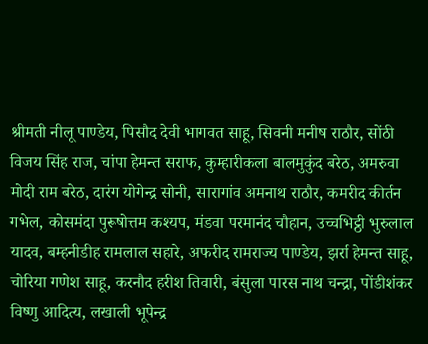श्रीमती नीलू पाण्डेय, पिसौद देवी भागवत साहू, सिवनी मनीष राठौर, सोंठी विजय सिंह राज, चांपा हेमन्त सराफ, कुम्हारीकला बालमुकुंद बरेठ, अमरुवा मोदी राम बरेठ, दारंग योगेन्द्र सोनी, सारागांव अमनाथ राठौर, कमरीद कीर्तन गभेल, कोसमंदा पुरूषोत्तम कश्यप, मंडवा परमानंद चौहान, उच्चभिट्ठी भुरुलाल यादव, बम्हनीडीह रामलाल सहारे, अफरीद रामराज्य पाण्डेय, झर्रा हेमन्त साहू, चोरिया गणेश साहू, करनौद हरीश तिवारी, बंसुला पारस नाथ चन्द्रा, पोंडीशंकर विष्णु आदित्य, लखाली भूपेन्द्र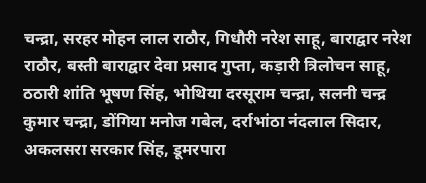चन्द्रा, सरहर मोहन लाल राठौर, गिधौरी नरेश साहू, बाराद्वार नरेश राठौर, बस्ती बाराद्वार देवा प्रसाद गुप्ता, कड़ारी त्रिलोचन साहू, ठठारी शांति भूषण सिंह, भोथिया दरसूराम चन्द्रा, सलनी चन्द्र कुमार चन्द्रा, डोंगिया मनोज गबेल, दर्राभांठा नंदलाल सिदार, अकलसरा सरकार सिंह, डूमरपारा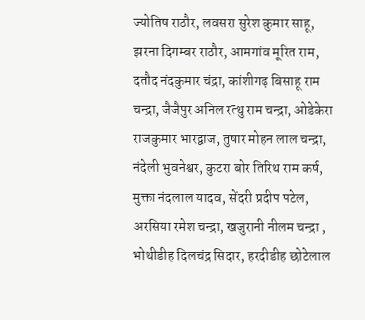ज्योतिष राठौर, लवसरा सुरेश कुमार साहू, झरना दिगम्बर राठौर, आमगांव मूरित राम, दतौद नंदकुमार चंद्रा, कांशीगढ़ बिसाहू राम चन्द्रा, जैजैपुर अनिल रत्थु राम चन्द्रा, ओडेकेरा राजकुमार भारद्वाज, तुषार मोहन लाल चन्द्रा, नंदेली भुवनेश्वर, कुटरा बोर तिरिथ राम कर्ष, मुक्ता नंदलाल यादव, सेंदरी प्रदीप पटेल, अरसिया रमेश चन्द्रा, खजुरानी नीलम चन्द्रा , भोथीडीह दिलचंद्र सिदार, हरदीडीह छोटेलाल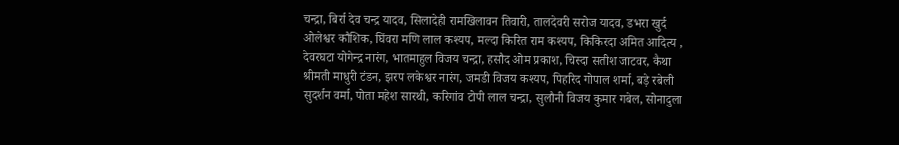चन्द्रा, बिर्रा देव चन्द्र यादव, सिलादेही रामखिलावन तिवारी, तालदेवरी सरोज यादव, डभरा खुर्द ओलेश्वर कौशिक, घिंवरा मणि लाल कश्यप, मल्दा किरित राम कश्यप, किकिरदा अमित आदित्य , देवरघटा योगेन्द्र नारंग, भातमाहुल विजय चन्द्रा, हसौद ओम प्रकाश, चिस्दा सतीश जाटवर, कैथा श्रीमती माधुरी टंडन, झरप लकेश्वर नारंग, जमडी विजय कश्यप, पिहरिद गोपाल शर्मा, बड़े रबेली सुदर्शन वर्मा, पोता महेश सारथी, करिगांव टोपी लाल चन्द्रा, सुलौनी विजय कुमार गबेल, सोनादुला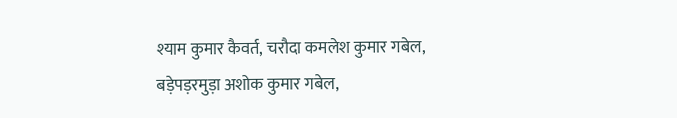श्याम कुमार कैवर्त, चरौदा कमलेश कुमार गबेल, बड़ेपड़रमुड़ा अशोक कुमार गबेल,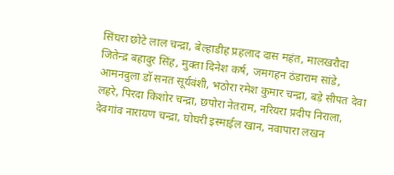सिंघरा छोटे लाल चन्द्रा, बेल्हाडीह प्रहलाद दास महंत, मालखरौदा जितेन्द्र बहादुर सिंह, मुक्ता दिनेश कर्ष, जमगहन ठंडाराम सांडे, आमनदुला डॉ सनत सूर्यवंशी, भठोरा रमेश कुमार चन्द्रा, बड़े सीपत देवा लहरे, पिरदा किशोर चन्द्रा, छपोरा नेतराम, नरियरा प्रदीप निराला, देवगांव नारायण चन्द्रा, घोघरी इस्माईल खान, नवापारा लखन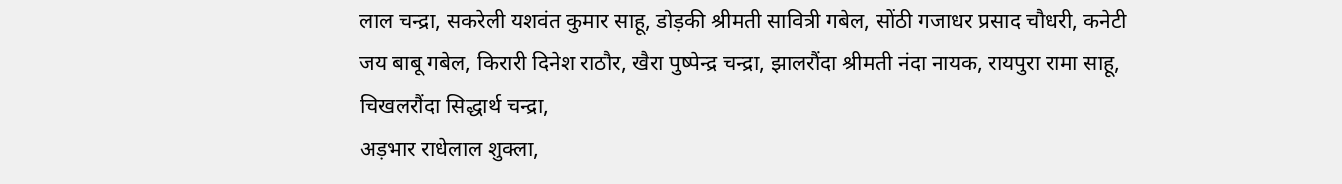लाल चन्द्रा, सकरेली यशवंत कुमार साहू, डोड़की श्रीमती सावित्री गबेल, सोंठी गजाधर प्रसाद चौधरी, कनेटी जय बाबू गबेल, किरारी दिनेश राठौर, खैरा पुष्पेन्द्र चन्द्रा, झालरौंदा श्रीमती नंदा नायक, रायपुरा रामा साहू, चिखलरौंदा सिद्धार्थ चन्द्रा,
अड़भार राधेलाल शुक्ला,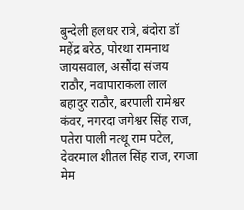बुन्देली हलधर रात्रे, बंदोरा डॉ महेंद्र बरेठ, पोरथा रामनाथ जायसवाल, असौंदा संजय राठौर, नवापाराकला लाल बहादुर राठौर, बरपाली रामेश्वर कंवर, नगरदा जगेश्वर सिंह राज, पतेरा पाली नत्थू राम पटेल, देवरमाल शीतल सिंह राज, रगजा मेम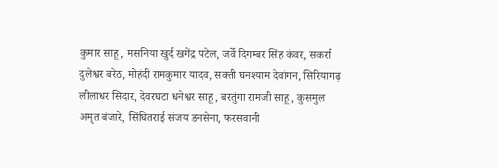कुमार साहू, मसनिया खुर्द खगेंद्र पटेल, जर्वे दिगम्बर सिंह कंवर, सकर्रा दुलेश्वर बरेठ, मोहंदी रामकुमार यादव, सक्ती घनश्याम देवांगन, सिरियागढ़ लीलाधर सिदार, देवरघटा धनेश्वर साहू, बरतुंगा रामजी साहू, कुसमुल अमृत बंजारे, सिंघितराई संजय डनसेना, फरसवानी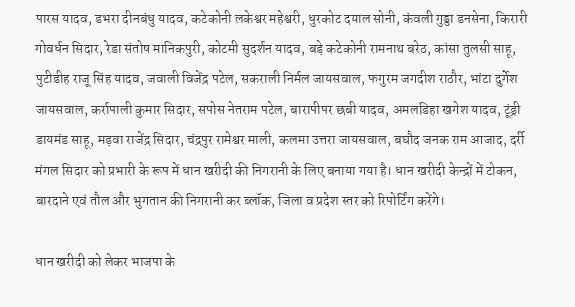पारस यादव, डभरा दीनबंधु यादव, कटेकोनी लकेश्वर महेश्वरी, धुरकोट दयाल सोनी, कंवली गुड्डा डनसेना, किरारी गोवर्धन सिदार, रेडा संतोष मानिकपुरी, कोटमी सुदर्शन यादव, बड़े कटेकोनी रामनाथ बरेठ, कांसा तुलसी साहू, पुटीडीह राजू सिंह यादव, जवाली विजेंद्र पटेल, सकराली निर्मल जायसवाल, फगुरम जगदीश राठौर, भांटा दुर्गेश जायसवाल, कर्रापाली कुमार सिदार, सपोस नेतराम पटेल, बारापीपर छबी यादव, अमलडिहा खगेश यादव, टूंड्री डायमंड साहू, मड़वा राजेंद्र सिदार, चंद्रपुर रामेश्वर माली, कलमा उत्तरा जायसवाल, बघौद जनक राम आजाद, दर्री मंगल सिदार को प्रभारी के रूप में धान खरीदी की निगरानी के लिए बनाया गया है। धान खरीदी केन्द्रों में टोकन, बारदाने एवं तौल और भुगतान की निगरानी कर ब्लॉक, जिला व प्रदेश स्तर को रिपोर्टिंग करेंगे।

धान खरीदी को लेकर भाजपा के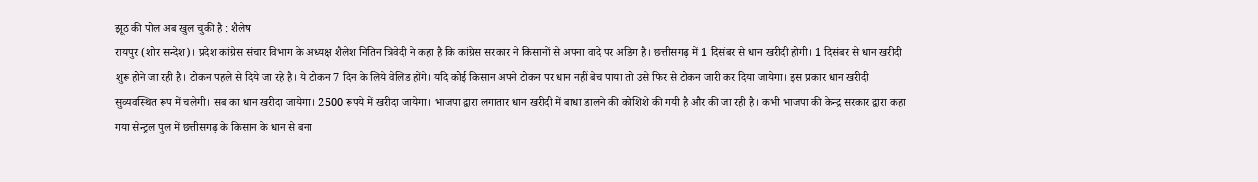झूठ की पोल अब खुल चुकी है : शैलेष
रायपुर (शोर सन्देश)। प्रदेश कांग्रेस संचार विभाग के अध्यक्ष शैलेश नितिन त्रिवेदी ने कहा है कि कांग्रेस सरकार ने किसानों से अपना वादे पर अडिग है। छत्तीसगढ़ में 1 दिसंबर से धान खरीदी होगी। 1 दिसंबर से धान खरीदी शुरू होने जा रही है। टोकन पहले से दिये जा रहे है। ये टोकन 7 दिन के लिये वेलिड होंगे। यदि कोई किसान अपने टोकन पर धान नहीं बेच पाया तो उसे फिर से टोकन जारी कर दिया जायेगा। इस प्रकार धान खरीदी सुव्यवस्थित रूप में चलेगी। सब का धान खरीदा जायेगा। 2500 रूपये में खरीदा जायेगा। भाजपा द्वारा लगातार धान खरीदी में बाधा डालने की कोशिशे की गयी है और की जा रही है। कभी भाजपा की केन्द्र सरकार द्वारा कहा गया सेन्ट्रल पुल में छत्तीसगढ़ के किसान के धान से बना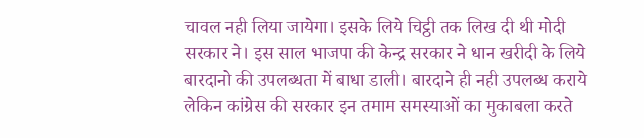चावल नही लिया जायेगा। इसके लिये चिट्ठी तक लिख दी थी मोदी सरकार ने। इस साल भाजपा की केन्द्र सरकार ने धान खरीदी के लिये बारदानो की उपलब्धता में बाधा डाली। बारदाने ही नही उपलब्ध कराये लेकिन कांग्रेस की सरकार इन तमाम समस्याओं का मुकाबला करते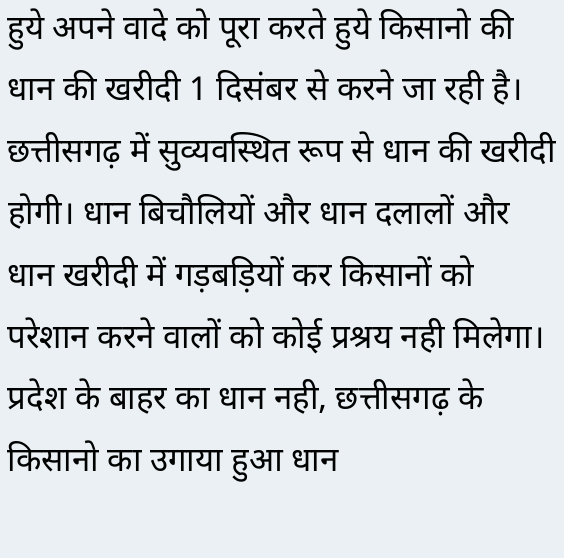हुये अपने वादे को पूरा करते हुये किसानो की धान की खरीदी 1 दिसंबर से करने जा रही है। छत्तीसगढ़ में सुव्यवस्थित रूप से धान की खरीदी होगी। धान बिचौलियों और धान दलालों और धान खरीदी में गड़बड़ियों कर किसानों को परेशान करने वालों को कोई प्रश्रय नही मिलेगा। प्रदेश के बाहर का धान नही, छत्तीसगढ़ के किसानो का उगाया हुआ धान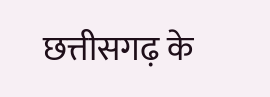छत्तीसगढ़ के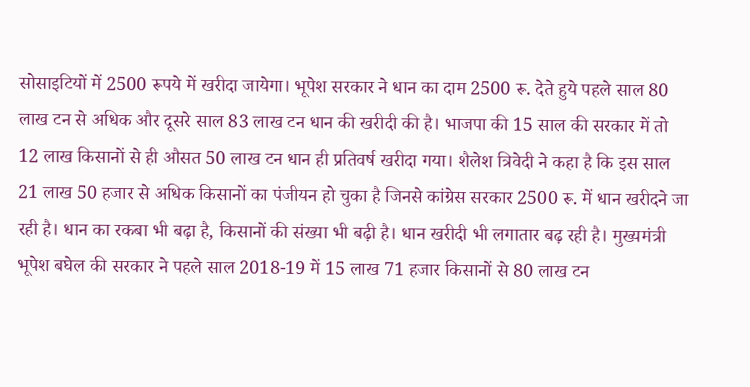सोसाइटियों में 2500 रूपये में खरीदा जायेगा। भूपेश सरकार ने धान का दाम 2500 रू. देते हुये पहले साल 80 लाख टन से अधिक और दूसरे साल 83 लाख टन धान की खरीदी की है। भाजपा की 15 साल की सरकार में तो 12 लाख किसानों से ही औसत 50 लाख टन धान ही प्रतिवर्ष खरीदा गया। शैलेश त्रिवेदी ने कहा है कि इस साल 21 लाख 50 हजार से अधिक किसानों का पंजीयन हो चुका है जिनसे कांग्रेस सरकार 2500 रू. में धान खरीदने जा रही है। धान का रकबा भी बढ़ा है, किसानों की संख्या भी बढ़ी है। धान खरीदी भी लगातार बढ़ रही है। मुख्यमंत्री भूपेश बघेल की सरकार ने पहले साल 2018-19 में 15 लाख 71 हजार किसानों से 80 लाख टन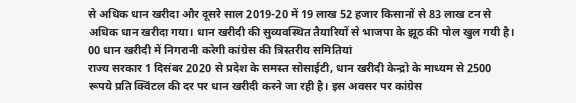से अधिक धान खरीदा और दूसरे साल 2019-20 में 19 लाख 52 हजार किसानों से 83 लाख टन से अधिक धान खरीदा गया। धान खरीदी की सुव्यवस्थित तैयारियों से भाजपा के झूठ की पोल खुल गयी है।
00 धान खरीदी में निगरानी करेगी कांग्रेस की त्रिस्तरीय समितियां
राज्य सरकार 1 दिसंबर 2020 से प्रदेश के समस्त सोसाईटी, धान खरीदी केन्द्रो के माध्यम से 2500 रूपये प्रति क्विंटल की दर पर धान खरीदी करने जा रही है। इस अवसर पर कांग्रेस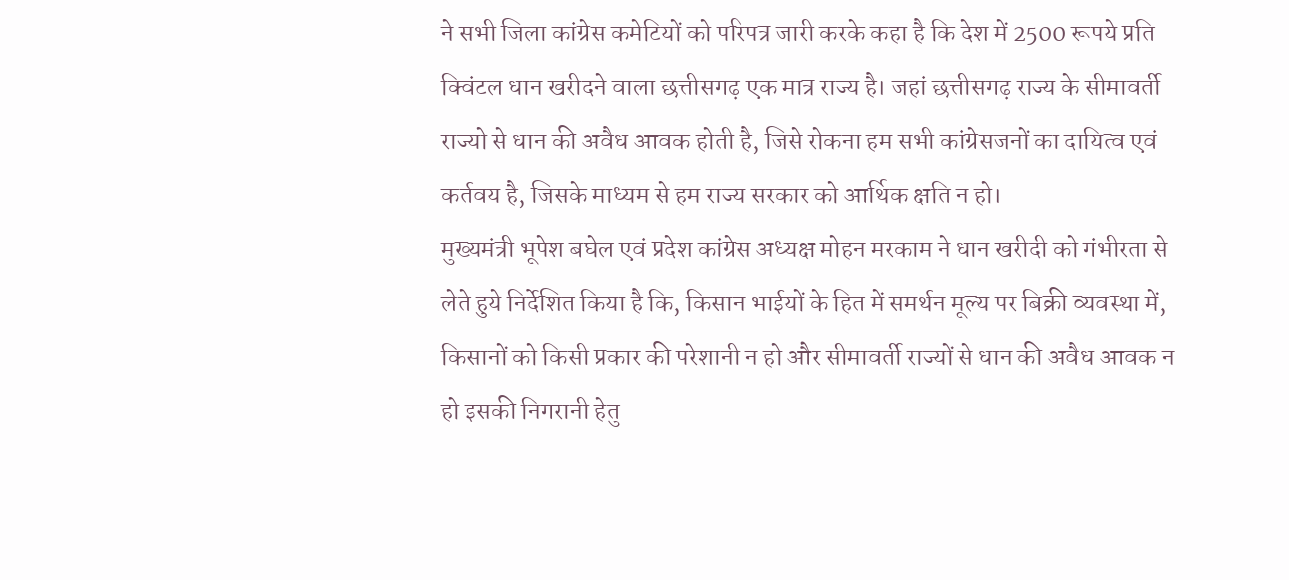ने सभी जिला कांग्रेस कमेटियों को परिपत्र जारी करके कहा है कि देश में 2500 रूपये प्रति क्विंटल धान खरीदने वाला छत्तीसगढ़ एक मात्र राज्य है। जहां छत्तीसगढ़ राज्य के सीमावर्ती राज्यो से धान की अवैध आवक होती है, जिसे रोकना हम सभी कांग्रेसजनों का दायित्व एवं कर्तवय है, जिसके माध्यम से हम राज्य सरकार को आर्थिक क्षति न हो।
मुख्यमंत्री भूपेश बघेल एवं प्रदेश कांग्रेस अध्यक्ष मोहन मरकाम ने धान खरीदी को गंभीरता से लेते हुये निर्देशित किया है कि, किसान भाईयों के हित में समर्थन मूल्य पर बिक्री व्यवस्था में, किसानों को किसी प्रकार की परेशानी न हो और सीमावर्ती राज्यों से धान की अवैध आवक न हो इसकी निगरानी हेतु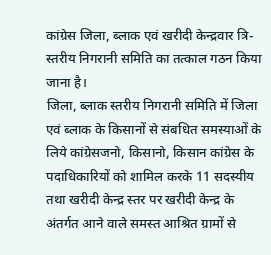कांग्रेस जिला, ब्लाक एवं खरीदी केन्द्रवार त्रि-स्तरीय निगरानी समिति का तत्काल गठन किया जाना है।
जिला, ब्लाक स्तरीय निगरानी समिति में जिला एवं ब्लाक के किसानों से संबधित समस्याओं के लिये कांग्रेसजनो, किसानो, किसान कांग्रेस के पदाधिकारियों को शामिल करके 11 सदस्यीय तथा खरीदी केन्द्र स्तर पर खरीदी केन्द्र के अंतर्गत आने वाले समस्त आश्रित ग्रामों से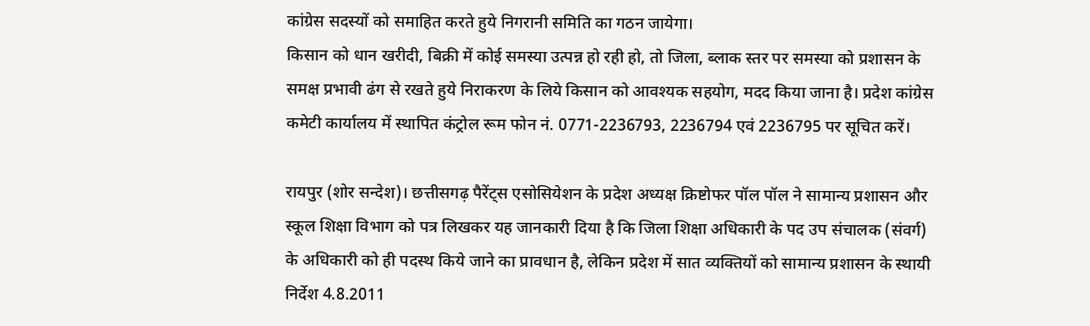कांग्रेस सदस्यों को समाहित करते हुये निगरानी समिति का गठन जायेगा।
किसान को धान खरीदी, बिक्री में कोई समस्या उत्पन्न हो रही हो, तो जिला, ब्लाक स्तर पर समस्या को प्रशासन के समक्ष प्रभावी ढंग से रखते हुये निराकरण के लिये किसान को आवश्यक सहयोग, मदद किया जाना है। प्रदेश कांग्रेस कमेटी कार्यालय में स्थापित कंट्रोल रूम फोन नं. 0771-2236793, 2236794 एवं 2236795 पर सूचित करें।

रायपुर (शोर सन्देश)। छत्तीसगढ़ पैरेंट्स एसोसियेशन के प्रदेश अध्यक्ष क्रिष्टोफर पॉल पॉल ने सामान्य प्रशासन और स्कूल शिक्षा विभाग को पत्र लिखकर यह जानकारी दिया है कि जिला शिक्षा अधिकारी के पद उप संचालक (संवर्ग) के अधिकारी को ही पदस्थ किये जाने का प्रावधान है, लेकिन प्रदेश में सात व्यक्तियों को सामान्य प्रशासन के स्थायी निर्देश 4.8.2011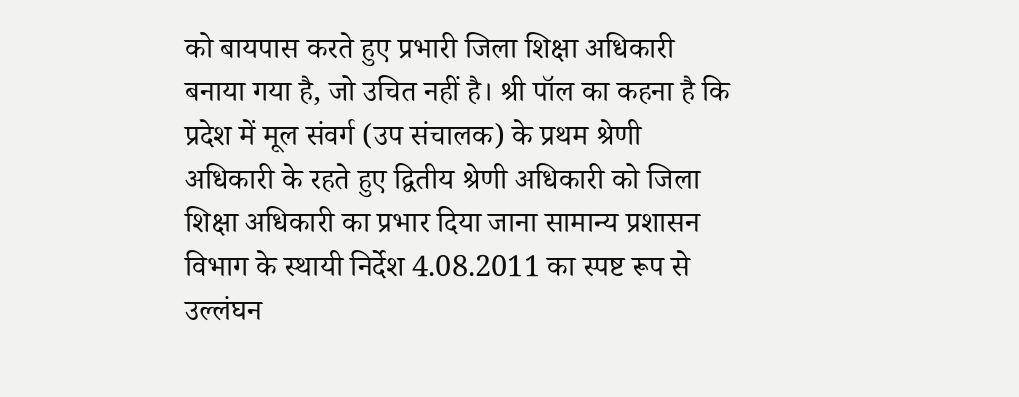को बायपास करते हुए प्रभारी जिला शिक्षा अधिकारी बनाया गया है, जो उचित नहीं है। श्री पॉल का कहना है कि प्रदेश में मूल संवर्ग (उप संचालक) के प्रथम श्रेणी अधिकारी के रहते हुए द्वितीय श्रेणी अधिकारी को जिला शिक्षा अधिकारी का प्रभार दिया जाना सामान्य प्रशासन विभाग के स्थायी निर्देश 4.08.2011 का स्पष्ट रूप से उल्लंघन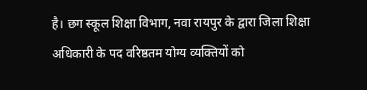है। छग स्कूल शिक्षा विभाग, नवा रायपुर के द्वारा जिला शिक्षा अधिकारी के पद वरिष्ठतम योग्य व्यक्तियों को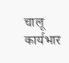चालू कार्यभार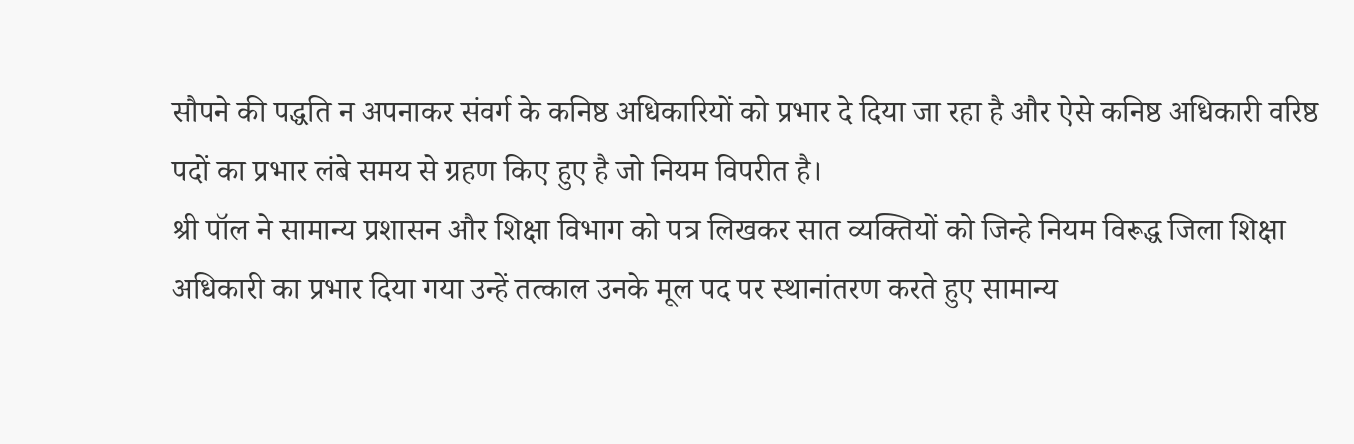सौपने की पद्धति न अपनाकर संवर्ग के कनिष्ठ अधिकारियों को प्रभार दे दिया जा रहा है और ऐसे कनिष्ठ अधिकारी वरिष्ठ पदों का प्रभार लंबे समय से ग्रहण किए हुए है जो नियम विपरीत है।
श्री पॉल ने सामान्य प्रशासन और शिक्षा विभाग को पत्र लिखकर सात व्यक्तियों को जिन्हे नियम विरूद्ध जिला शिक्षा अधिकारी का प्रभार दिया गया उन्हें तत्काल उनके मूल पद पर स्थानांतरण करते हुए सामान्य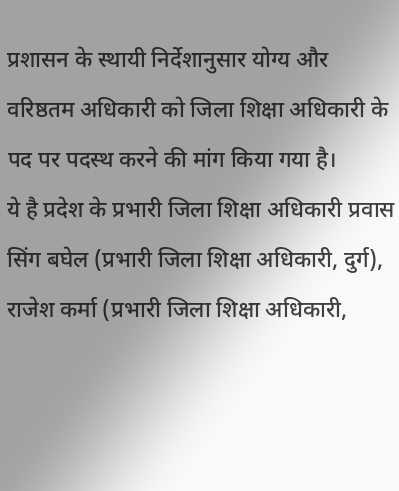प्रशासन के स्थायी निर्देशानुसार योग्य और वरिष्ठतम अधिकारी को जिला शिक्षा अधिकारी के पद पर पदस्थ करने की मांग किया गया है।
ये है प्रदेश के प्रभारी जिला शिक्षा अधिकारी प्रवास सिंग बघेल (प्रभारी जिला शिक्षा अधिकारी, दुर्ग), राजेश कर्मा (प्रभारी जिला शिक्षा अधिकारी,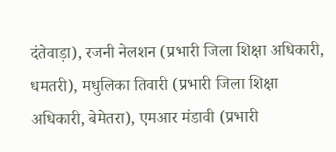दंतेवाड़ा), रजनी नेलशन (प्रभारी जिला शिक्षा अधिकारी, धमतरी), मधुलिका तिवारी (प्रभारी जिला शिक्षा अधिकारी, बेमेतरा), एमआर मंडावी (प्रभारी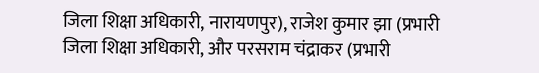जिला शिक्षा अधिकारी, नारायणपुर), राजेश कुमार झा (प्रभारी जिला शिक्षा अधिकारी, और परसराम चंद्राकर (प्रभारी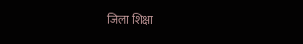जिला शिक्षा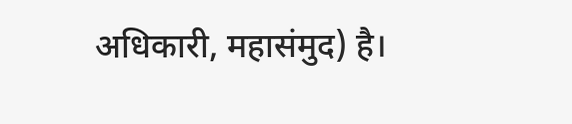अधिकारी, महासंमुद) है।